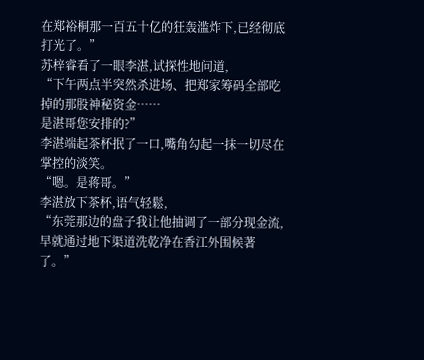在郑裕桐那一百五十亿的狂轰滥炸下,已经彻底打光了。”
苏梓睿看了一眼李湛,试探性地问道,
“下午两点半突然杀进场、把郑家筹码全部吃掉的那股神秘资金……
是湛哥您安排的?”
李湛端起茶杯抿了一口,嘴角勾起一抹一切尽在掌控的淡笑。
“嗯。是蒋哥。”
李湛放下茶杯,语气轻鬆,
“东莞那边的盘子我让他抽调了一部分现金流,
早就通过地下渠道洗乾净在香江外围候著了。”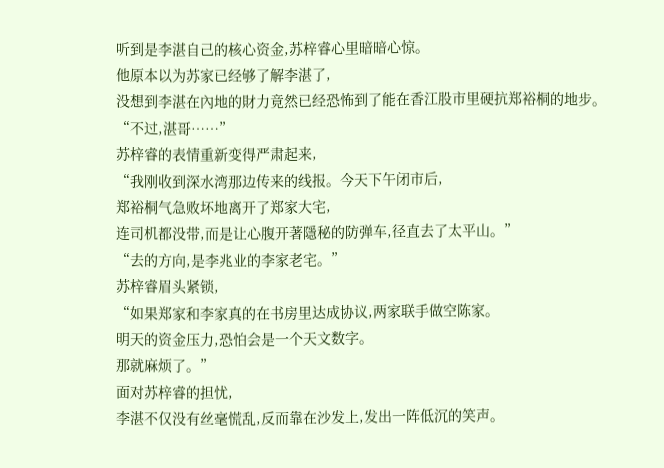听到是李湛自己的核心资金,苏梓睿心里暗暗心惊。
他原本以为苏家已经够了解李湛了,
没想到李湛在內地的財力竟然已经恐怖到了能在香江股市里硬抗郑裕桐的地步。
“不过,湛哥……”
苏梓睿的表情重新变得严肃起来,
“我刚收到深水湾那边传来的线报。今天下午闭市后,
郑裕桐气急败坏地离开了郑家大宅,
连司机都没带,而是让心腹开著隱秘的防弹车,径直去了太平山。”
“去的方向,是李兆业的李家老宅。”
苏梓睿眉头紧锁,
“如果郑家和李家真的在书房里达成协议,两家联手做空陈家。
明天的资金压力,恐怕会是一个天文数字。
那就麻烦了。”
面对苏梓睿的担忧,
李湛不仅没有丝毫慌乱,反而靠在沙发上,发出一阵低沉的笑声。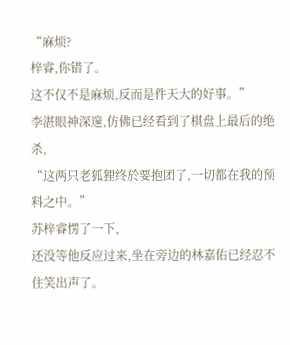“麻烦?
梓睿,你错了。
这不仅不是麻烦,反而是件天大的好事。”
李湛眼神深邃,仿佛已经看到了棋盘上最后的绝杀,
“这两只老狐狸终於要抱团了,一切都在我的预料之中。”
苏梓睿愣了一下,
还没等他反应过来,坐在旁边的林嘉佑已经忍不住笑出声了。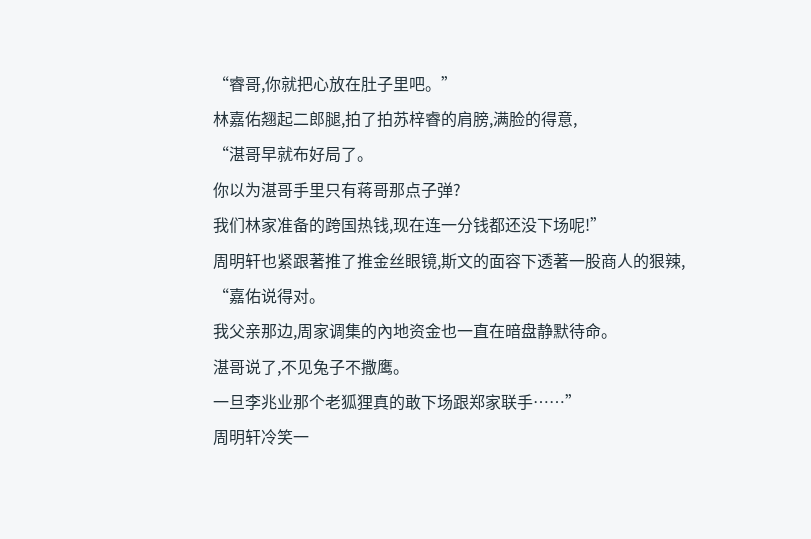“睿哥,你就把心放在肚子里吧。”
林嘉佑翘起二郎腿,拍了拍苏梓睿的肩膀,满脸的得意,
“湛哥早就布好局了。
你以为湛哥手里只有蒋哥那点子弹?
我们林家准备的跨国热钱,现在连一分钱都还没下场呢!”
周明轩也紧跟著推了推金丝眼镜,斯文的面容下透著一股商人的狠辣,
“嘉佑说得对。
我父亲那边,周家调集的內地资金也一直在暗盘静默待命。
湛哥说了,不见兔子不撒鹰。
一旦李兆业那个老狐狸真的敢下场跟郑家联手……”
周明轩冷笑一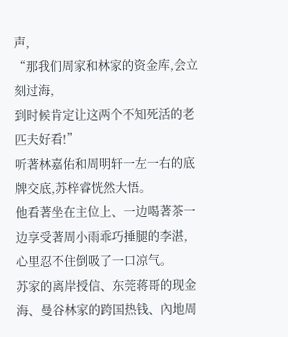声,
“那我们周家和林家的资金库,会立刻过海,
到时候肯定让这两个不知死活的老匹夫好看!”
听著林嘉佑和周明轩一左一右的底牌交底,苏梓睿恍然大悟。
他看著坐在主位上、一边喝著茶一边享受著周小雨乖巧捶腿的李湛,
心里忍不住倒吸了一口凉气。
苏家的离岸授信、东莞蒋哥的现金海、曼谷林家的跨国热钱、內地周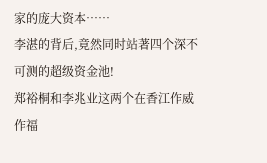家的庞大资本……
李湛的背后,竟然同时站著四个深不可测的超级资金池!
郑裕桐和李兆业这两个在香江作威作福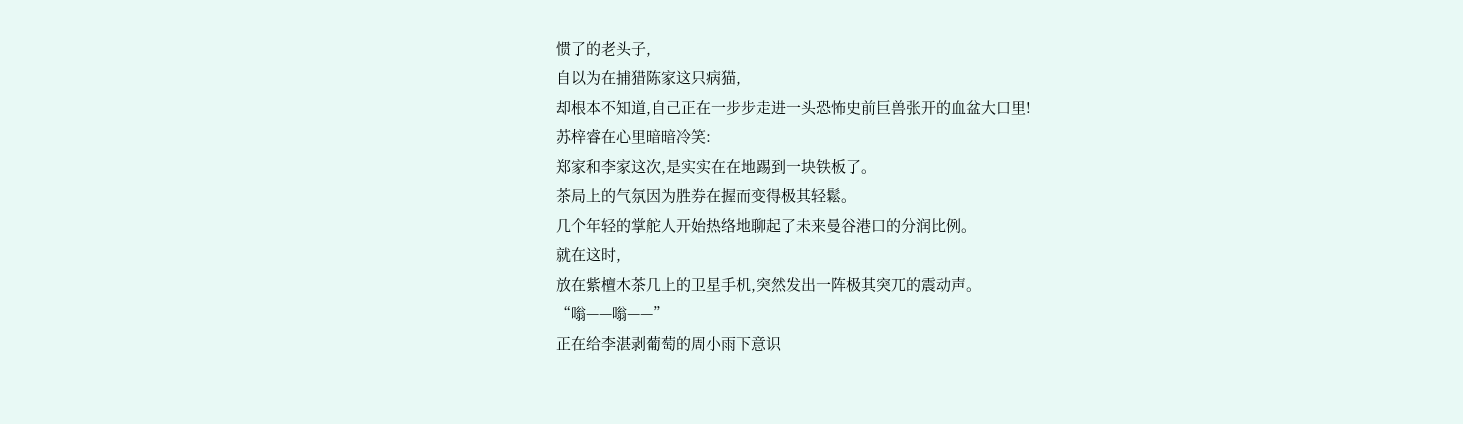惯了的老头子,
自以为在捕猎陈家这只病猫,
却根本不知道,自己正在一步步走进一头恐怖史前巨兽张开的血盆大口里!
苏梓睿在心里暗暗冷笑:
郑家和李家这次,是实实在在地踢到一块铁板了。
茶局上的气氛因为胜券在握而变得极其轻鬆。
几个年轻的掌舵人开始热络地聊起了未来曼谷港口的分润比例。
就在这时,
放在紫檀木茶几上的卫星手机,突然发出一阵极其突兀的震动声。
“嗡——嗡——”
正在给李湛剥葡萄的周小雨下意识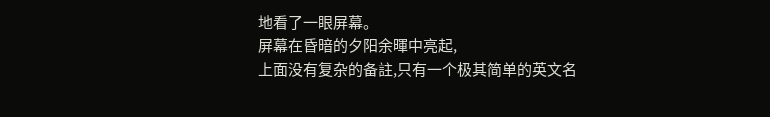地看了一眼屏幕。
屏幕在昏暗的夕阳余暉中亮起,
上面没有复杂的备註,只有一个极其简单的英文名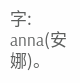字:
anna(安娜)。